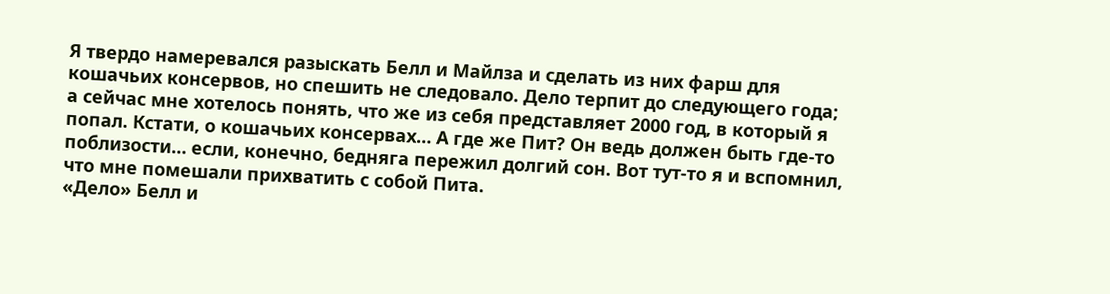Я твердо намеревался разыскать Белл и Майлза и сделать из них фарш для кошачьих консервов, но спешить не следовало. Дело терпит до следующего года; а сейчас мне хотелось понять, что же из себя представляет 2000 год, в который я попал. Кстати, о кошачьих консервах… А где же Пит? Он ведь должен быть где-то поблизости… если, конечно, бедняга пережил долгий сон. Вот тут-то я и вспомнил, что мне помешали прихватить с собой Пита.
«Дело» Белл и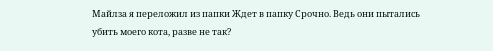Майлза я переложил из папки Ждет в папку Срочно. Ведь они пытались убить моего кота, разве не так?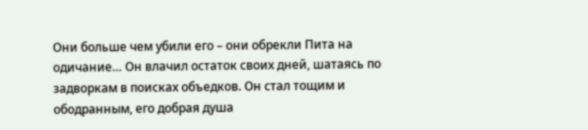Они больше чем убили его – они обрекли Пита на одичание… Он влачил остаток своих дней, шатаясь по задворкам в поисках объедков. Он стал тощим и ободранным, его добрая душа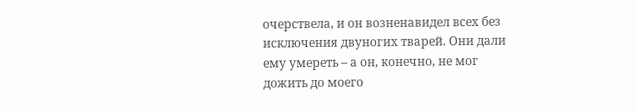очерствела, и он возненавидел всех без исключения двуногих тварей. Они дали ему умереть – а он, конечно, не мог дожить до моего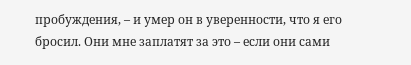пробуждения, – и умер он в уверенности, что я его бросил. Они мне заплатят за это – если они сами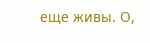еще живы. О,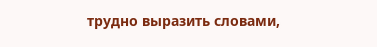трудно выразить словами,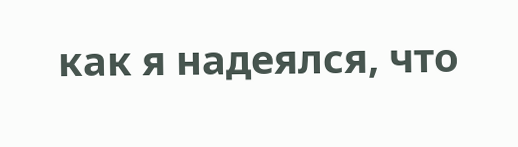как я надеялся, что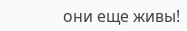они еще живы!